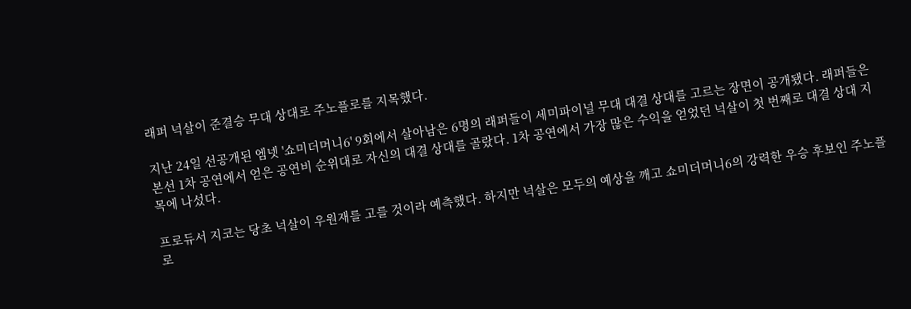래퍼 넉살이 준결승 무대 상대로 주노플로를 지목했다.

지난 24일 선공개된 엠넷 '쇼미더머니6' 9회에서 살아남은 6명의 래퍼들이 세미파이널 무대 대결 상대를 고르는 장면이 공개됐다. 래퍼들은 본선 1차 공연에서 얻은 공연비 순위대로 자신의 대결 상대를 골랐다. 1차 공연에서 가장 많은 수익을 얻었던 넉살이 첫 번째로 대결 상대 지목에 나섰다.

프로듀서 지코는 당초 넉살이 우원재를 고를 것이라 예측했다. 하지만 넉살은 모두의 예상을 깨고 쇼미더머니6의 강력한 우승 후보인 주노플로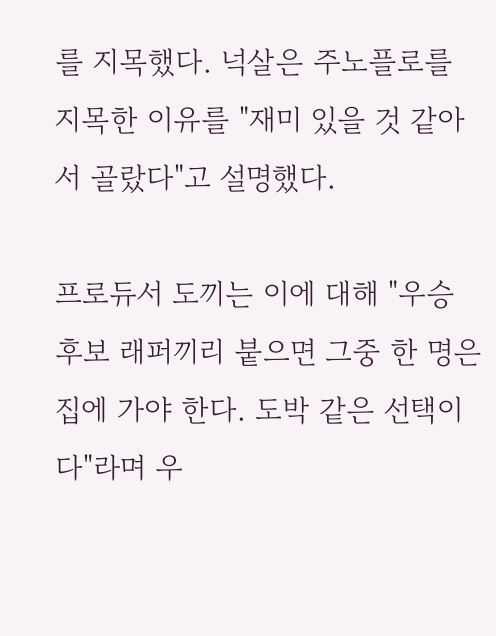를 지목했다. 넉살은 주노플로를 지목한 이유를 "재미 있을 것 같아서 골랐다"고 설명했다.

프로듀서 도끼는 이에 대해 "우승 후보 래퍼끼리 붙으면 그중 한 명은 집에 가야 한다. 도박 같은 선택이다"라며 우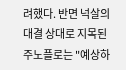려했다. 반면 넉살의 대결 상대로 지목된 주노플로는 "예상하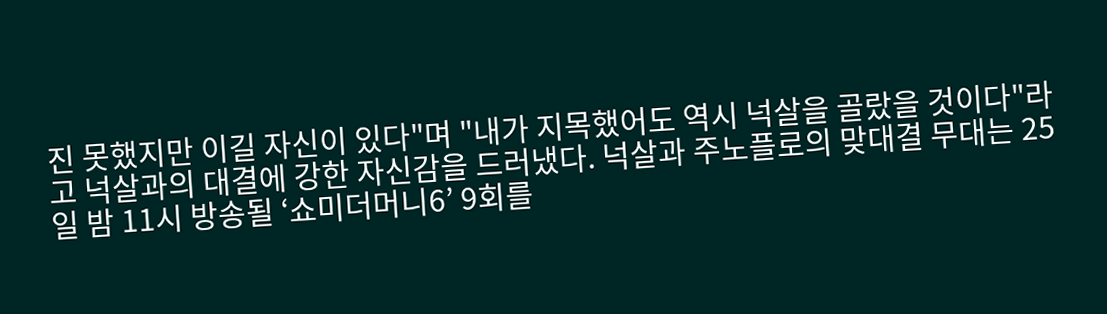진 못했지만 이길 자신이 있다"며 "내가 지목했어도 역시 넉살을 골랐을 것이다"라고 넉살과의 대결에 강한 자신감을 드러냈다. 넉살과 주노플로의 맞대결 무대는 25일 밤 11시 방송될 ‘쇼미더머니6’ 9회를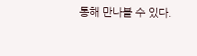통해 만나볼 수 있다.